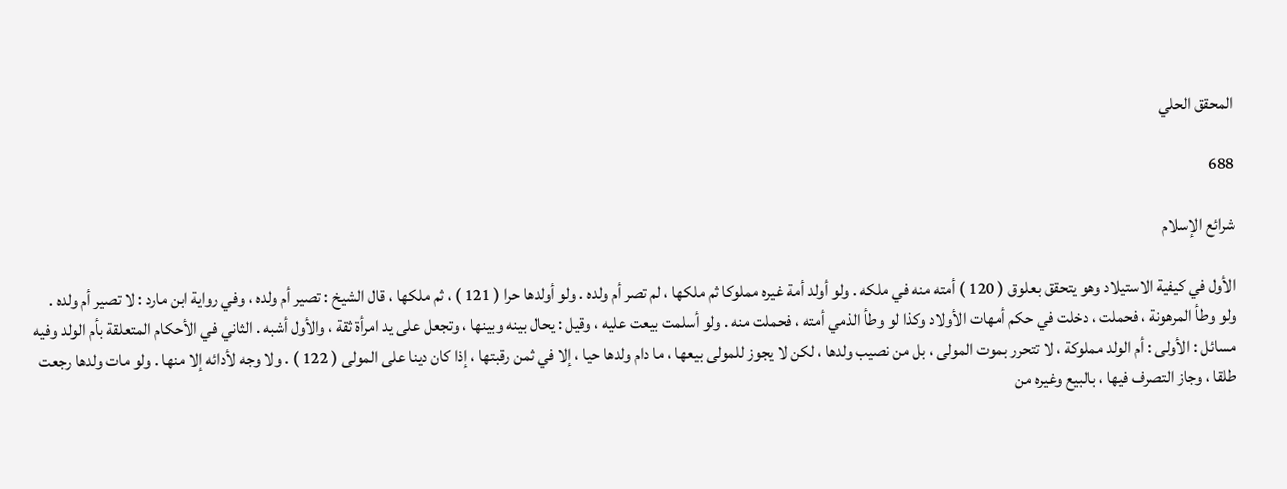المحقق الحلي

688

شرائع الإسلام

الأول في كيفية الاستيلاد وهو يتحقق بعلوق ( 120 ) أمته منه في ملكه . ولو أولد أمة غيره مملوكا ثم ملكها ، لم تصر أم ولده . ولو أولدها حرا ( 121 ) ، ثم ملكها ، قال الشيخ : تصير أم ولده ، وفي رواية ابن مارد : لا تصير أم ولده . ولو وطأ المرهونة ، فحملت ، دخلت في حكم أمهات الأولاد وكذا لو وطأ الذمي أمته ، فحملت منه . ولو أسلمت بيعت عليه ، وقيل : يحال بينه وبينها ، وتجعل على يد امرأة ثقة ، والأول أشبه . الثاني في الأحكام المتعلقة بأم الولد وفيه مسائل : الأولى : أم الولد مملوكة ، لا تتحرر بموت المولى ، بل من نصيب ولدها ، لكن لا يجوز للمولى بيعها ، ما دام ولدها حيا ، إلا في ثمن رقبتها ، إذا كان دينا على المولى ( 122 ) . ولا وجه لأدائه إلا منها . ولو مات ولدها رجعت طلقا ، وجاز التصرف فيها ، بالبيع وغيره من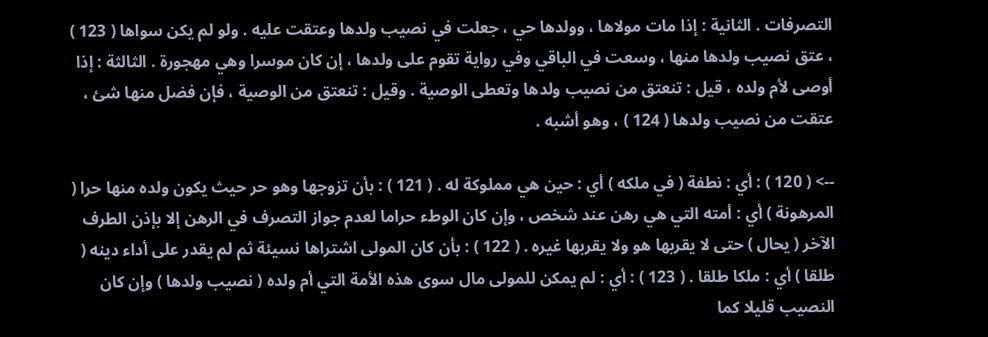التصرفات . الثانية : إذا مات مولاها ، وولدها حي ، جعلت في نصيب ولدها وعتقت عليه . ولو لم يكن سواها ( 123 ) ، عتق نصيب ولدها منها ، وسعت في الباقي وفي رواية تقوم على ولدها ، إن كان موسرا وهي مهجورة . الثالثة : إذا أوصى لأم ولده ، قيل : تنعتق من نصيب ولدها وتعطى الوصية . وقيل : تنعتق من الوصية ، فإن فضل منها شئ ، عتقت من نصيب ولدها ( 124 ) ، وهو أشبه .

--> ( 120 ) : أي : نطفة ( في ملكه ) أي : حين هي مملوكة له . ( 121 ) : بأن تزوجها وهو حر حيث يكون ولده منها حرا ( المرهونة ) أي : أمته التي هي رهن عند شخص ، وإن كان الوطء حراما لعدم جواز التصرف في الرهن إلا بإذن الطرف الآخر ( يحال ) حتى لا يقربها هو ولا يقربها غيره . ( 122 ) : بأن كان المولى اشتراها نسيئة ثم لم يقدر على أداء دينه ( طلقا ) أي : ملكا طلقا . ( 123 ) : أي : لم يمكن للمولى مال سوى هذه الأمة التي أم ولده ( نصيب ولدها ) وإن كان النصيب قليلا كما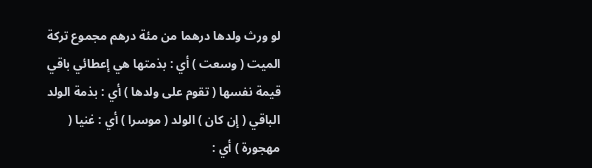لو ورث ولدها درهما من مئة درهم مجموع تركة الميت ( وسعت ) أي : بذمتها هي إعطائي باقي قيمة نفسها ( تقوم على ولدها ) أي : بذمة الولد الباقي ( إن كان ) الولد ( موسرا ) أي : غنيا ( مهجورة ) أي :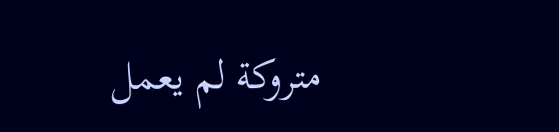متروكة لم يعمل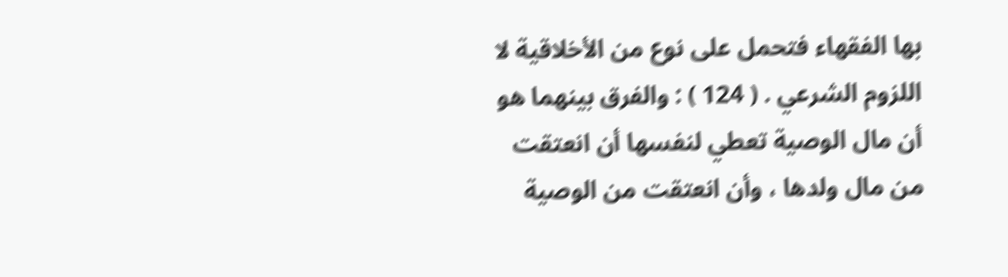بها الفقهاء فتحمل على نوع من الأخلاقية لا اللزوم الشرعي . ( 124 ) : والفرق بينهما هو أن مال الوصية تعطي لنفسها أن انعتقت من مال ولدها ، وأن انعتقت من الوصية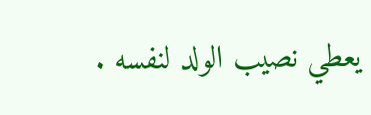يعطي نصيب الولد لنفسه .